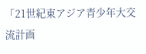「21世紀東アジア青少年大交流計画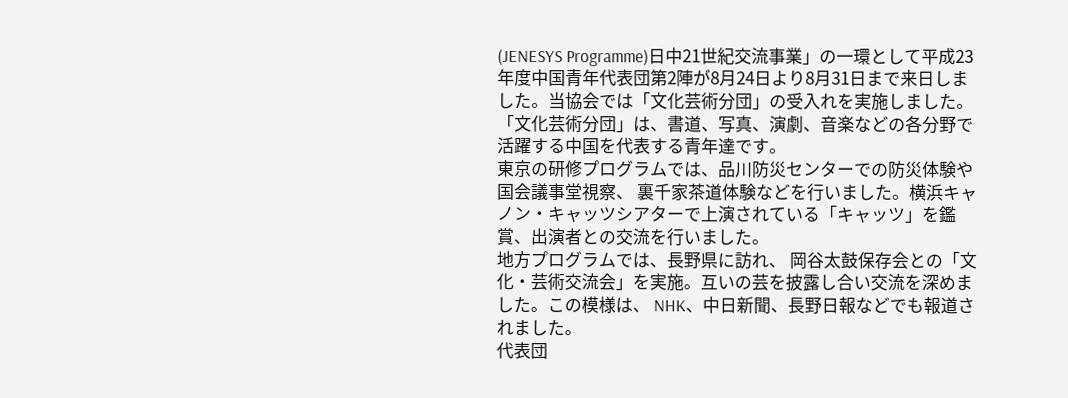(JENESYS Programme)日中21世紀交流事業」の一環として平成23年度中国青年代表団第2陣が8月24日より8月31日まで来日しました。当協会では「文化芸術分団」の受入れを実施しました。「文化芸術分団」は、書道、写真、演劇、音楽などの各分野で活躍する中国を代表する青年達です。
東京の研修プログラムでは、品川防災センターでの防災体験や国会議事堂視察、 裏千家茶道体験などを行いました。横浜キャノン・キャッツシアターで上演されている「キャッツ」を鑑賞、出演者との交流を行いました。
地方プログラムでは、長野県に訪れ、 岡谷太鼓保存会との「文化・芸術交流会」を実施。互いの芸を披露し合い交流を深めました。この模様は、 NHK、中日新聞、長野日報などでも報道されました。
代表団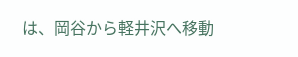は、岡谷から軽井沢へ移動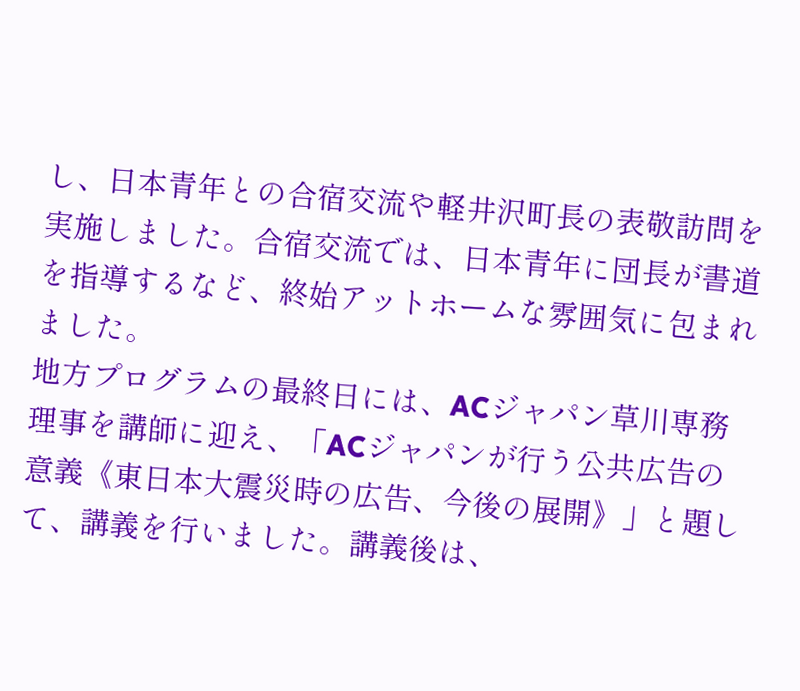し、日本青年との合宿交流や軽井沢町長の表敬訪問を実施しました。合宿交流では、日本青年に団長が書道を指導するなど、終始アットホームな雰囲気に包まれました。
地方プログラムの最終日には、ACジャパン草川専務理事を講師に迎え、「ACジャパンが行う公共広告の意義《東日本大震災時の広告、今後の展開》」と題して、講義を行いました。講義後は、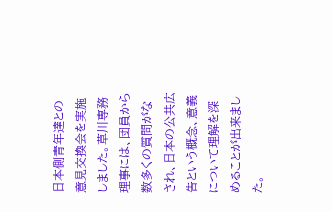日本側青年達との意見交換会を実施しました。草川専務理事には、団員から数多くの質問がなされ、日本の公共広告という概念、意義について理解を深めることが出来ました。